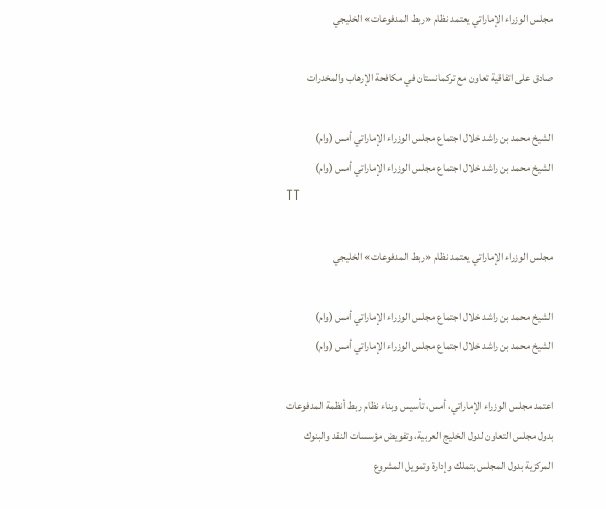مجلس الوزراء الإماراتي يعتمد نظام «ربط المدفوعات» الخليجي

صادق على اتفاقية تعاون مع تركمانستان في مكافحة الإرهاب والمخدرات

الشيخ محمد بن راشد خلال اجتماع مجلس الوزراء الإماراتي أمس (وام)
الشيخ محمد بن راشد خلال اجتماع مجلس الوزراء الإماراتي أمس (وام)
TT

مجلس الوزراء الإماراتي يعتمد نظام «ربط المدفوعات» الخليجي

الشيخ محمد بن راشد خلال اجتماع مجلس الوزراء الإماراتي أمس (وام)
الشيخ محمد بن راشد خلال اجتماع مجلس الوزراء الإماراتي أمس (وام)

اعتمد مجلس الوزراء الإماراتي، أمس، تأسيس وبناء نظام ربط أنظمة المدفوعات بدول مجلس التعاون لدول الخليج العربية، وتفويض مؤسسات النقد والبنوك المركزية بدول المجلس بتملك وإدارة وتمويل المشروع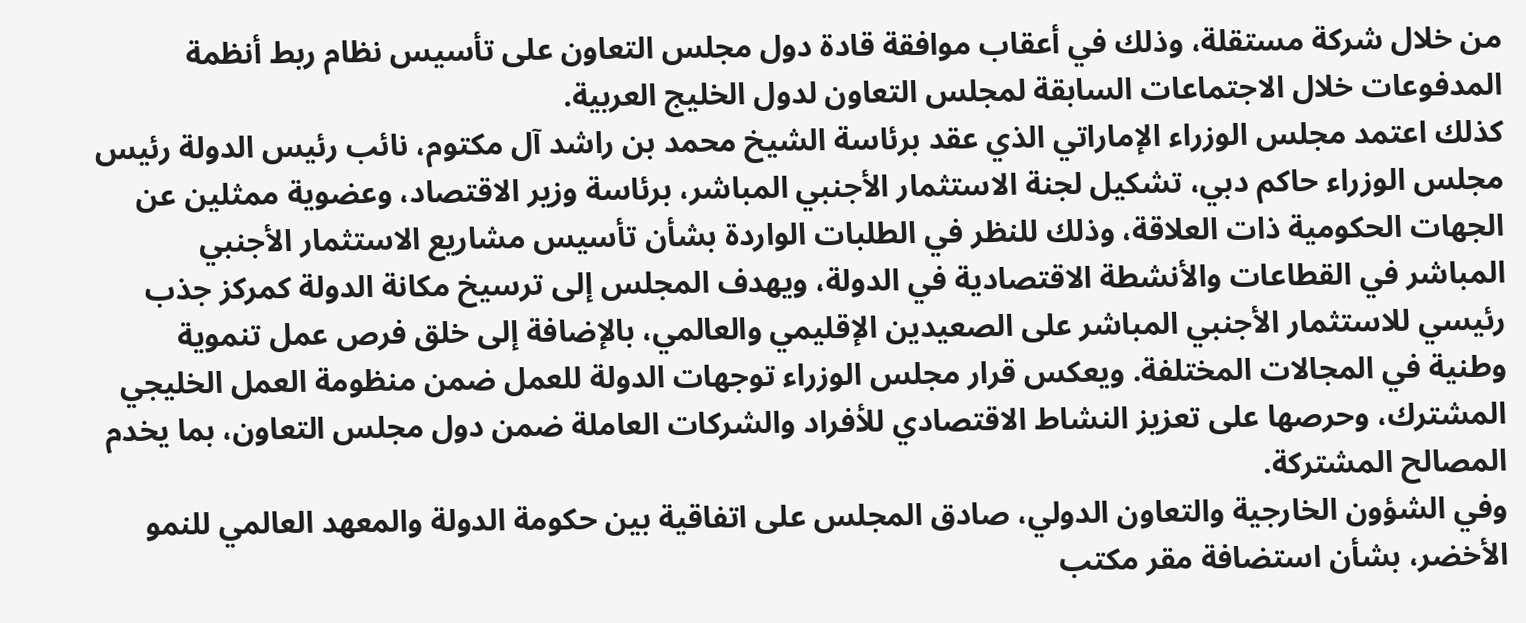من خلال شركة مستقلة، وذلك في أعقاب موافقة قادة دول مجلس التعاون على تأسيس نظام ربط أنظمة المدفوعات خلال الاجتماعات السابقة لمجلس التعاون لدول الخليج العربية.
كذلك اعتمد مجلس الوزراء الإماراتي الذي عقد برئاسة الشيخ محمد بن راشد آل مكتوم، نائب رئيس الدولة رئيس مجلس الوزراء حاكم دبي، تشكيل لجنة الاستثمار الأجنبي المباشر، برئاسة وزير الاقتصاد، وعضوية ممثلين عن الجهات الحكومية ذات العلاقة، وذلك للنظر في الطلبات الواردة بشأن تأسيس مشاريع الاستثمار الأجنبي المباشر في القطاعات والأنشطة الاقتصادية في الدولة، ويهدف المجلس إلى ترسيخ مكانة الدولة كمركز جذب رئيسي للاستثمار الأجنبي المباشر على الصعيدين الإقليمي والعالمي، بالإضافة إلى خلق فرص عمل تنموية وطنية في المجالات المختلفة. ويعكس قرار مجلس الوزراء توجهات الدولة للعمل ضمن منظومة العمل الخليجي المشترك، وحرصها على تعزيز النشاط الاقتصادي للأفراد والشركات العاملة ضمن دول مجلس التعاون، بما يخدم المصالح المشتركة.
وفي الشؤون الخارجية والتعاون الدولي، صادق المجلس على اتفاقية بين حكومة الدولة والمعهد العالمي للنمو الأخضر، بشأن استضافة مقر مكتب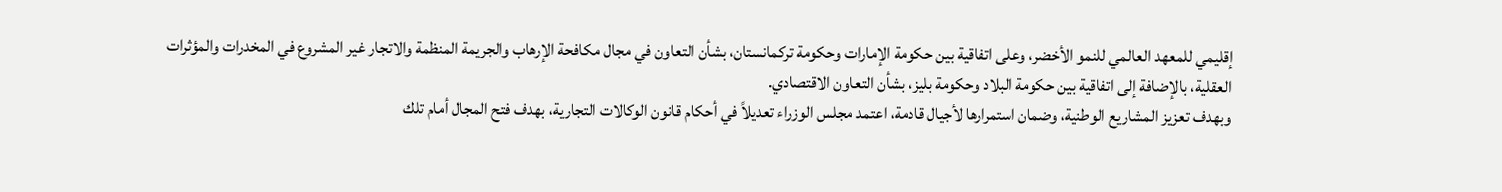إقليمي للمعهد العالمي للنمو الأخضر، وعلى اتفاقية بين حكومة الإمارات وحكومة تركمانستان، بشأن التعاون في مجال مكافحة الإرهاب والجريمة المنظمة والاتجار غير المشروع في المخدرات والمؤثرات العقلية، بالإضافة إلى اتفاقية بين حكومة البلاد وحكومة بليز، بشأن التعاون الاقتصادي.
وبهدف تعزيز المشاريع الوطنية، وضمان استمرارها لأجيال قادمة، اعتمد مجلس الوزراء تعديلاً في أحكام قانون الوكالات التجارية، بهدف فتح المجال أمام تلك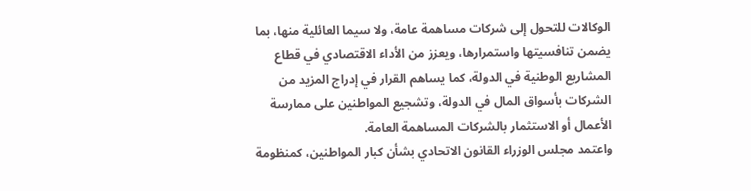الوكالات للتحول إلى شركات مساهمة عامة، ولا سيما العائلية منها، بما يضمن تنافسيتها واستمرارها، ويعزز من الأداء الاقتصادي في قطاع المشاريع الوطنية في الدولة، كما يساهم القرار في إدراج المزيد من الشركات بأسواق المال في الدولة، وتشجيع المواطنين على ممارسة الأعمال أو الاستثمار بالشركات المساهمة العامة.
واعتمد مجلس الوزراء القانون الاتحادي بشأن كبار المواطنين، كمنظومة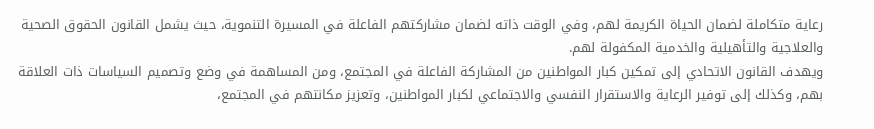رعاية متكاملة لضمان الحياة الكريمة لهم، وفي الوقت ذاته لضمان مشاركتهم الفاعلة في المسيرة التنموية، حيث يشمل القانون الحقوق الصحية والعلاجية والتأهيلية والخدمية المكفولة لهم.
ويهدف القانون الاتحادي إلى تمكين كبار المواطنين من المشاركة الفاعلة في المجتمع، ومن المساهمة في وضع وتصميم السياسات ذات العلاقة بهم، وكذلك إلى توفير الرعاية والاستقرار النفسي والاجتماعي لكبار المواطنين، وتعزيز مكانتهم في المجتمع،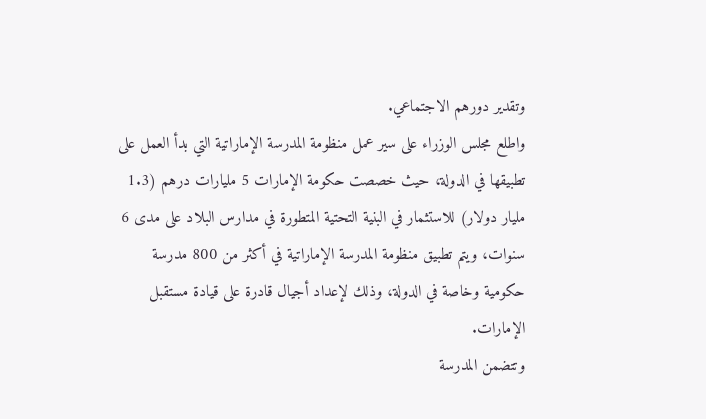وتقدير دورهم الاجتماعي.
واطلع مجلس الوزراء على سير عمل منظومة المدرسة الإماراتية التي بدأ العمل على تطبيقها في الدولة، حيث خصصت حكومة الإمارات 5 مليارات درهم (1.3 مليار دولار) للاستثمار في البنية التحتية المتطورة في مدارس البلاد على مدى 6 سنوات، ويتم تطبيق منظومة المدرسة الإماراتية في أكثر من 800 مدرسة حكومية وخاصة في الدولة، وذلك لإعداد أجيال قادرة على قيادة مستقبل الإمارات.
وتتضمن المدرسة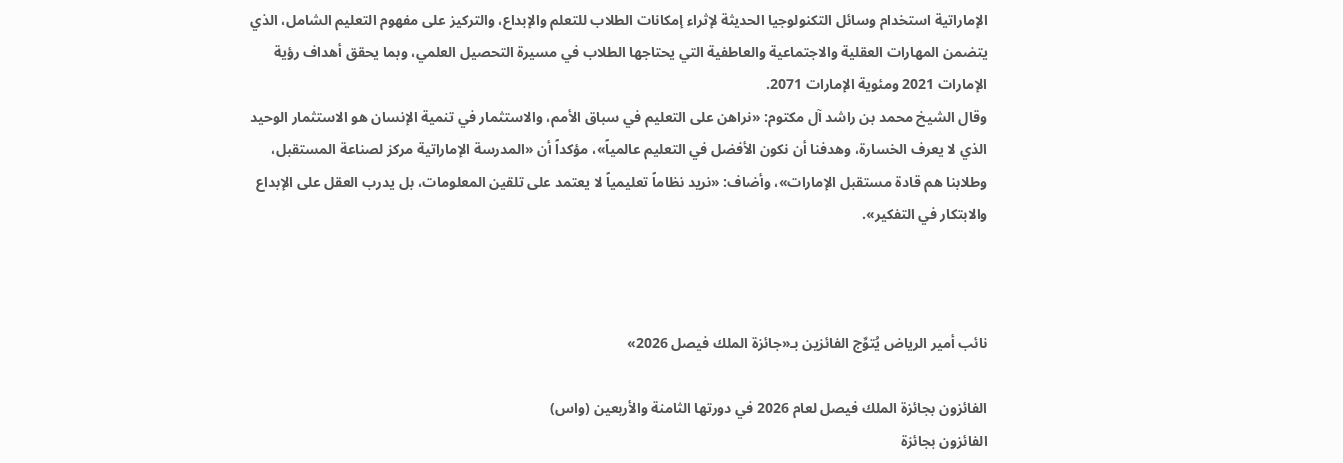الإماراتية استخدام وسائل التكنولوجيا الحديثة لإثراء إمكانات الطلاب للتعلم والإبداع، والتركيز على مفهوم التعليم الشامل، الذي يتضمن المهارات العقلية والاجتماعية والعاطفية التي يحتاجها الطلاب في مسيرة التحصيل العلمي، وبما يحقق أهداف رؤية الإمارات 2021 ومئوية الإمارات 2071.
وقال الشيخ محمد بن راشد آل مكتوم: «نراهن على التعليم في سباق الأمم، والاستثمار في تنمية الإنسان هو الاستثمار الوحيد الذي لا يعرف الخسارة، وهدفنا أن نكون الأفضل في التعليم عالمياً»، مؤكداً أن «المدرسة الإماراتية مركز لصناعة المستقبل، وطلابنا هم قادة مستقبل الإمارات»، وأضاف: «نريد نظاماً تعليمياً لا يعتمد على تلقين المعلومات، بل يدرب العقل على الإبداع والابتكار في التفكير».



نائب أمير الرياض يُتوِّج الفائزين بـ«جائزة الملك فيصل 2026»

الفائزون بجائزة الملك فيصل لعام 2026 في دورتها الثامنة والأربعين (واس)
الفائزون بجائزة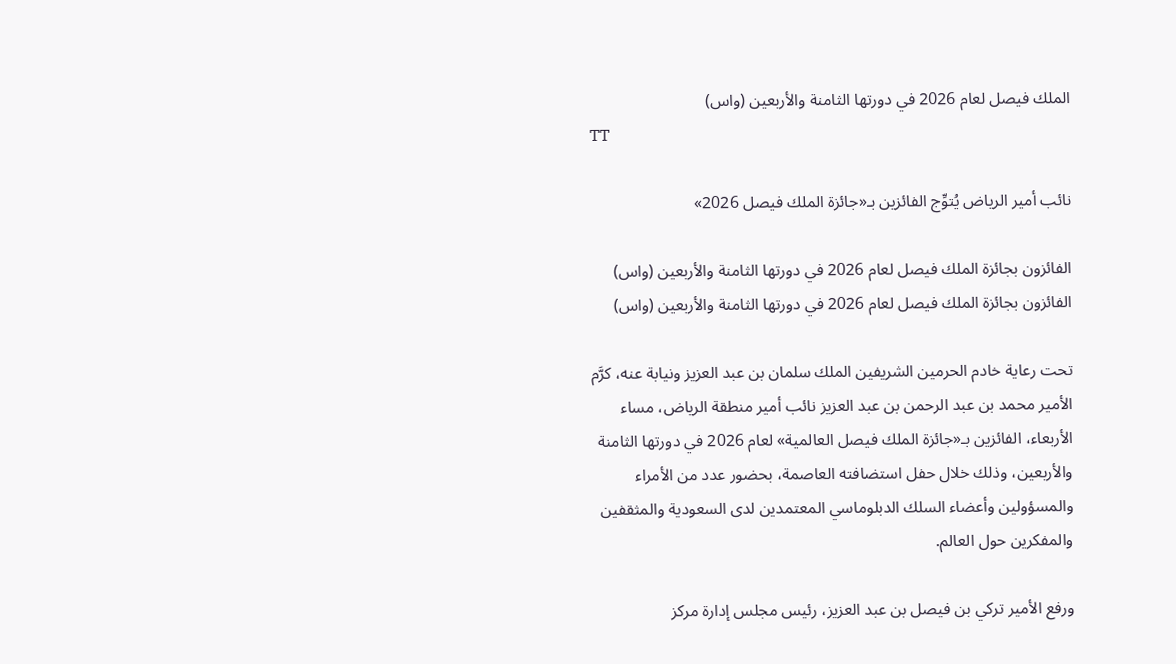الملك فيصل لعام 2026 في دورتها الثامنة والأربعين (واس)
TT

نائب أمير الرياض يُتوِّج الفائزين بـ«جائزة الملك فيصل 2026»

الفائزون بجائزة الملك فيصل لعام 2026 في دورتها الثامنة والأربعين (واس)
الفائزون بجائزة الملك فيصل لعام 2026 في دورتها الثامنة والأربعين (واس)

تحت رعاية خادم الحرمين الشريفين الملك سلمان بن عبد العزيز ونيابة عنه، كرَّم الأمير محمد بن عبد الرحمن بن عبد العزيز نائب أمير منطقة الرياض، مساء الأربعاء، الفائزين بـ«جائزة الملك فيصل العالمية» لعام 2026 في دورتها الثامنة والأربعين، وذلك خلال حفل استضافته العاصمة، بحضور عدد من الأمراء والمسؤولين وأعضاء السلك الدبلوماسي المعتمدين لدى السعودية والمثقفين والمفكرين حول العالم.

ورفع الأمير تركي بن فيصل بن عبد العزيز، رئيس مجلس إدارة مركز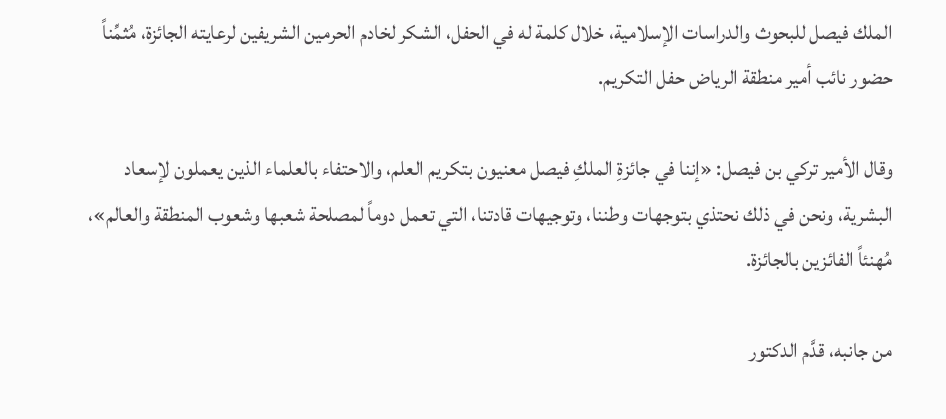الملك فيصل للبحوث والدراسات الإسلامية، خلال كلمة له في الحفل، الشكر لخادم الحرمين الشريفين لرعايته الجائزة، مُثمِّناً حضور نائب أمير منطقة الرياض حفل التكريم.

وقال الأمير تركي بن فيصل: «إننا في جائزةِ الملكِ فيصل معنيون بتكريم العلم، والاحتفاء بالعلماء الذين يعملون لإسعاد البشرية، ونحن في ذلك نحتذي بتوجهات وطننا، وتوجيهات قادتنا، التي تعمل دوماً لمصلحة شعبها وشعوب المنطقة والعالم»، مُهنئاً الفائزين بالجائزة.

من جانبه، قدَّم الدكتور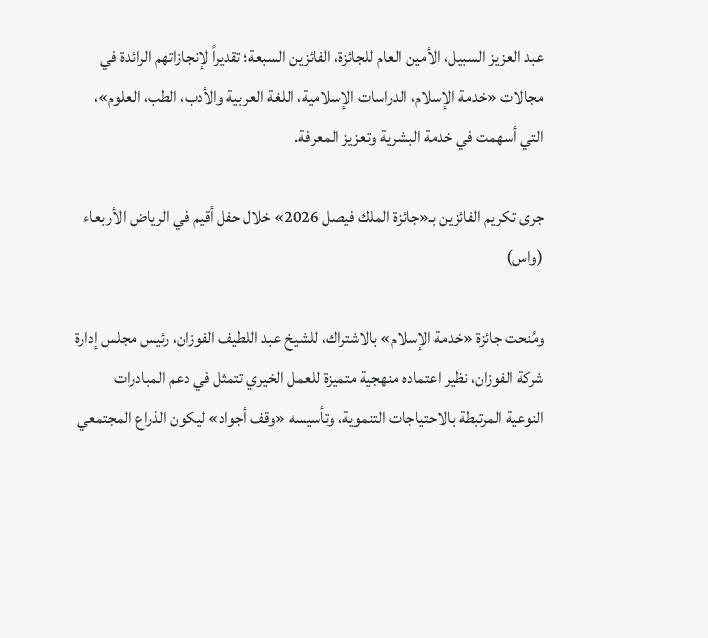عبد العزيز السبيل، الأمين العام للجائزة، الفائزين السبعة؛ تقديراً لإنجازاتهم الرائدة في مجالات «خدمة الإسلام، الدراسات الإسلامية، اللغة العربية والأدب، الطب، العلوم»، التي أسهمت في خدمة البشرية وتعزيز المعرفة.

جرى تكريم الفائزين بـ«جائزة الملك فيصل 2026» خلال حفل أقيم في الرياض الأربعاء (واس)

ومُنحت جائزة «خدمة الإسلام» بالاشتراك، للشيخ عبد اللطيف الفوزان، رئيس مجلس إدارة شركة الفوزان، نظير اعتماده منهجية متميزة للعمل الخيري تتمثل في دعم المبادرات النوعية المرتبطة بالاحتياجات التنموية، وتأسيسه «وقف أجواد» ليكون الذراع المجتمعي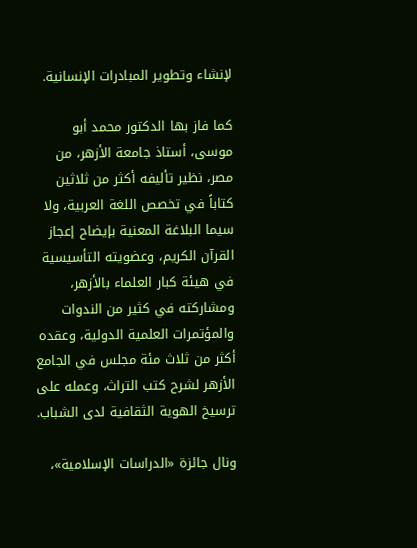لإنشاء وتطوير المبادرات الإنسانية.

كما فاز بها الدكتور محمد أبو موسى، أستاذ جامعة الأزهر، من مصر، نظير تأليفه أكثر من ثلاثين كتاباً في تخصص اللغة العربية، ولا سيما البلاغة المعنية بإيضاح إعجاز القرآن الكريم، وعضويته التأسيسية في هيئة كبار العلماء بالأزهر، ومشاركته في كثير من الندوات والمؤتمرات العلمية الدولية، وعقده أكثر من ثلاث مئة مجلس في الجامع الأزهر لشرح كتب التراث، وعمله على ترسيخ الهوية الثقافية لدى الشباب.

ونال جائزة «الدراسات الإسلامية»،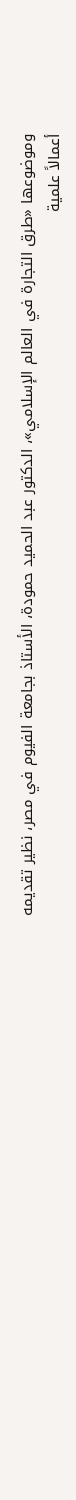وموضوعها «طرق التجارة في العالم الإسلامي»، الدكتور عبد الحميد حمودة، الأستاذ بجامعة الفيوم في مصر، نظير تقديمه أعمالاً علمية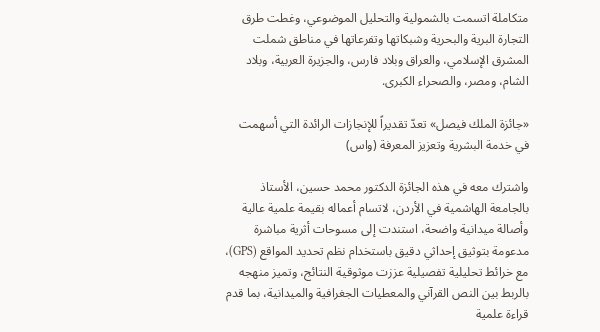متكاملة اتسمت بالشمولية والتحليل الموضوعي، وغطت طرق التجارة البرية والبحرية وشبكاتها وتفرعاتها في مناطق شملت المشرق الإسلامي، والعراق وبلاد فارس، والجزيرة العربية، وبلاد الشام، ومصر، والصحراء الكبرى.

«جائزة الملك فيصل» تعدّ تقديراً للإنجازات الرائدة التي أسهمت في خدمة البشرية وتعزيز المعرفة (واس)

واشترك معه في هذه الجائزة الدكتور محمد حسين، الأستاذ بالجامعة الهاشمية في الأردن، لاتسام أعماله بقيمة علمية عالية وأصالة ميدانية واضحة، استندت إلى مسوحات أثرية مباشرة مدعومة بتوثيق إحداثي دقيق باستخدام نظم تحديد المواقع (GPS)، مع خرائط تحليلية تفصيلية عززت موثوقية النتائج، وتميز منهجه بالربط بين النص القرآني والمعطيات الجغرافية والميدانية، بما قدم قراءة علمية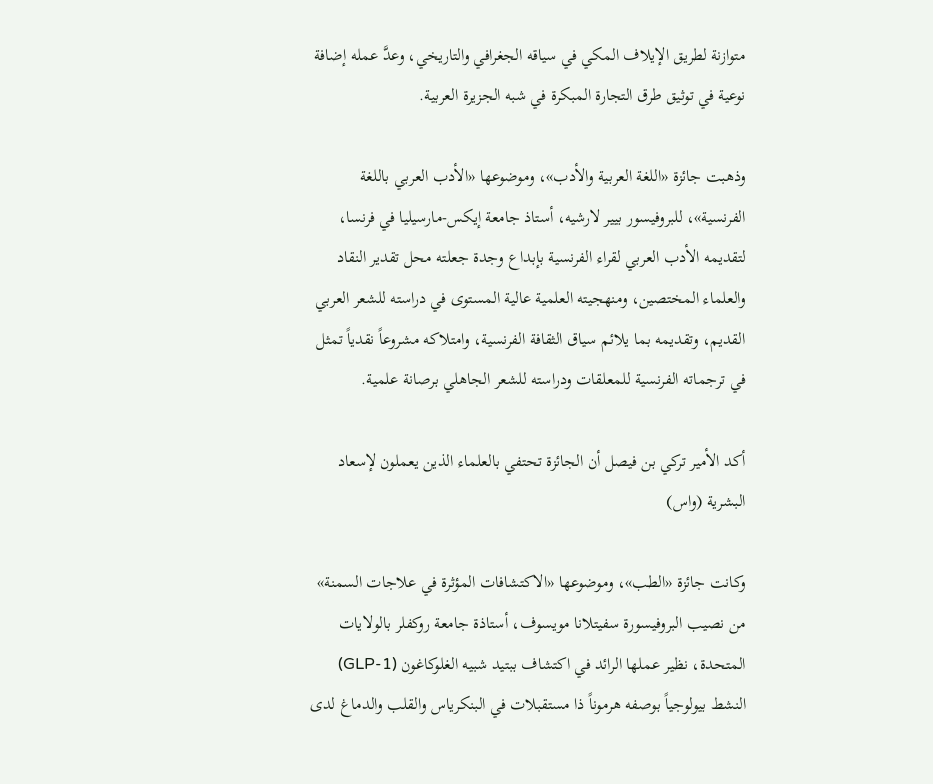متوازنة لطريق الإيلاف المكي في سياقه الجغرافي والتاريخي، وعدَّ عمله إضافة نوعية في توثيق طرق التجارة المبكرة في شبه الجزيرة العربية.

وذهبت جائزة «اللغة العربية والأدب»، وموضوعها «الأدب العربي باللغة الفرنسية»، للبروفيسور بيير لارشيه، أستاذ جامعة إيكس-مارسيليا في فرنسا، لتقديمه الأدب العربي لقراء الفرنسية بإبداع وجدة جعلته محل تقدير النقاد والعلماء المختصين، ومنهجيته العلمية عالية المستوى في دراسته للشعر العربي القديم، وتقديمه بما يلائم سياق الثقافة الفرنسية، وامتلاكه مشروعاً نقدياً تمثل في ترجماته الفرنسية للمعلقات ودراسته للشعر الجاهلي برصانة علمية.

أكد الأمير تركي بن فيصل أن الجائزة تحتفي بالعلماء الذين يعملون لإسعاد البشرية (واس)

وكانت جائزة «الطب»، وموضوعها «الاكتشافات المؤثرة في علاجات السمنة» من نصيب البروفيسورة سفيتلانا مويسوف، أستاذة جامعة روكفلر بالولايات المتحدة، نظير عملها الرائد في اكتشاف ببتيد شبيه الغلوكاغون (GLP-1) النشط بيولوجياً بوصفه هرموناً ذا مستقبلات في البنكرياس والقلب والدماغ لدى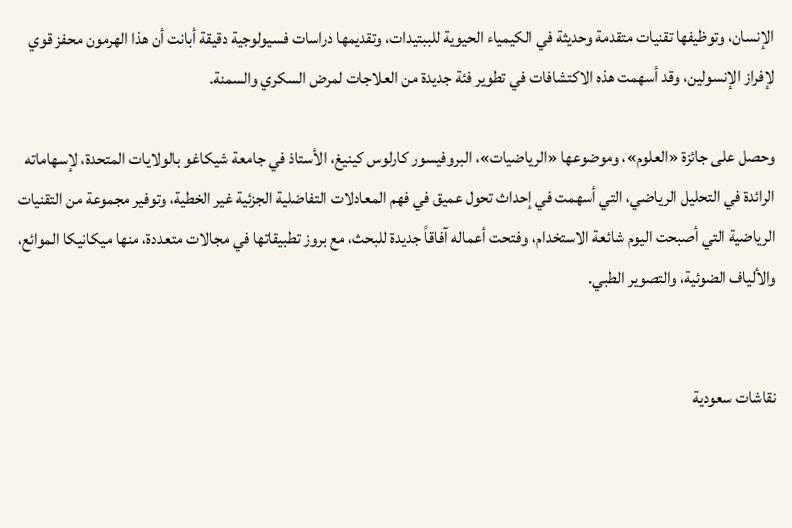الإنسان، وتوظيفها تقنيات متقدمة وحديثة في الكيمياء الحيوية للببتيدات، وتقديمها دراسات فسيولوجية دقيقة أبانت أن هذا الهرمون محفز قوي لإفراز الإنسولين، وقد أسهمت هذه الاكتشافات في تطوير فئة جديدة من العلاجات لمرض السكري والسمنة.

وحصل على جائزة «العلوم»، وموضوعها «الرياضيات»، البروفيسور كارلوس كينيغ، الأستاذ في جامعة شيكاغو بالولايات المتحدة، لإسهاماته الرائدة في التحليل الرياضي، التي أسهمت في إحداث تحول عميق في فهم المعادلات التفاضلية الجزئية غير الخطية، وتوفير مجموعة من التقنيات الرياضية التي أصبحت اليوم شائعة الاستخدام، وفتحت أعماله آفاقاً جديدة للبحث، مع بروز تطبيقاتها في مجالات متعددة، منها ميكانيكا الموائع، والألياف الضوئية، والتصوير الطبي.


نقاشات سعودية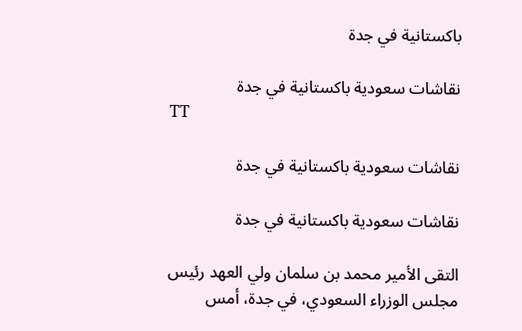باكستانية في جدة

نقاشات سعودية باكستانية في جدة
TT

نقاشات سعودية باكستانية في جدة

نقاشات سعودية باكستانية في جدة

التقى الأمير محمد بن سلمان ولي العهد رئيس مجلس الوزراء السعودي، في جدة، أمس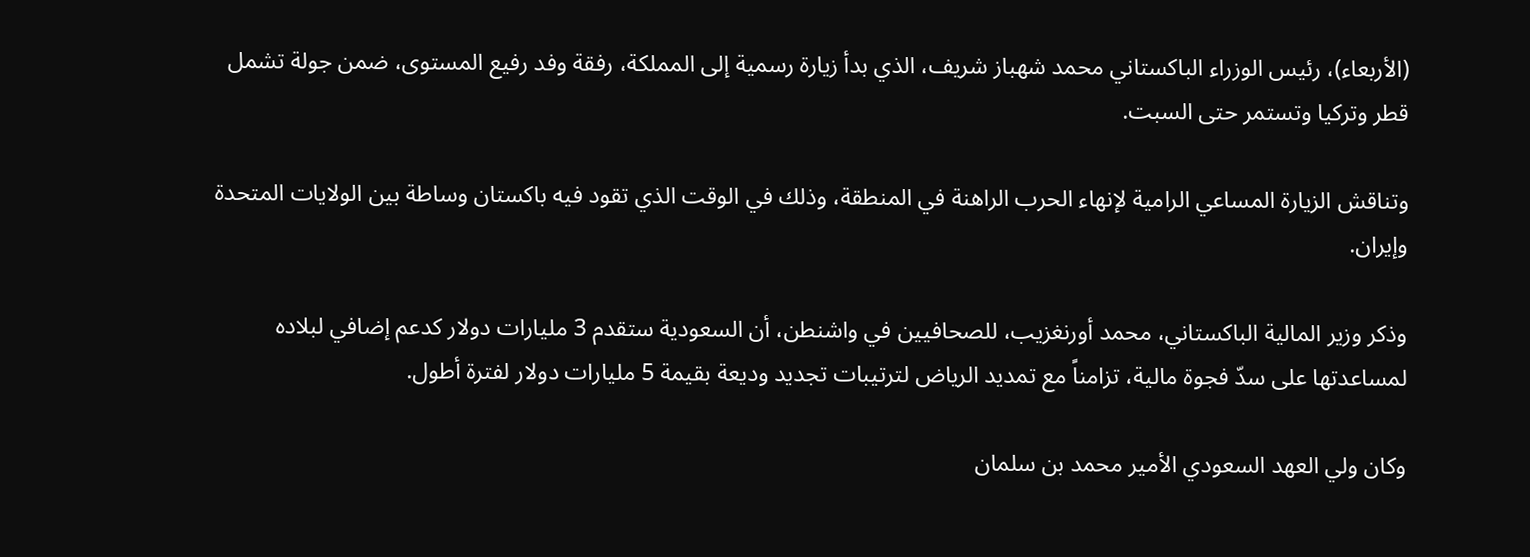(الأربعاء)، رئيس الوزراء الباكستاني محمد شهباز شريف، الذي بدأ زيارة رسمية إلى المملكة، رفقة وفد رفيع المستوى، ضمن جولة تشمل قطر وتركيا وتستمر حتى السبت.

وتناقش الزيارة المساعي الرامية لإنهاء الحرب الراهنة في المنطقة، وذلك في الوقت الذي تقود فيه باكستان وساطة بين الولايات المتحدة وإيران.

وذكر وزير المالية الباكستاني، محمد أورنغزيب، للصحافيين في واشنطن، أن السعودية ستقدم 3 مليارات دولار كدعم إضافي لبلاده لمساعدتها على سدّ فجوة مالية، تزامناً مع تمديد الرياض لترتيبات تجديد وديعة بقيمة 5 مليارات دولار لفترة أطول.

وكان ولي العهد السعودي الأمير محمد بن سلمان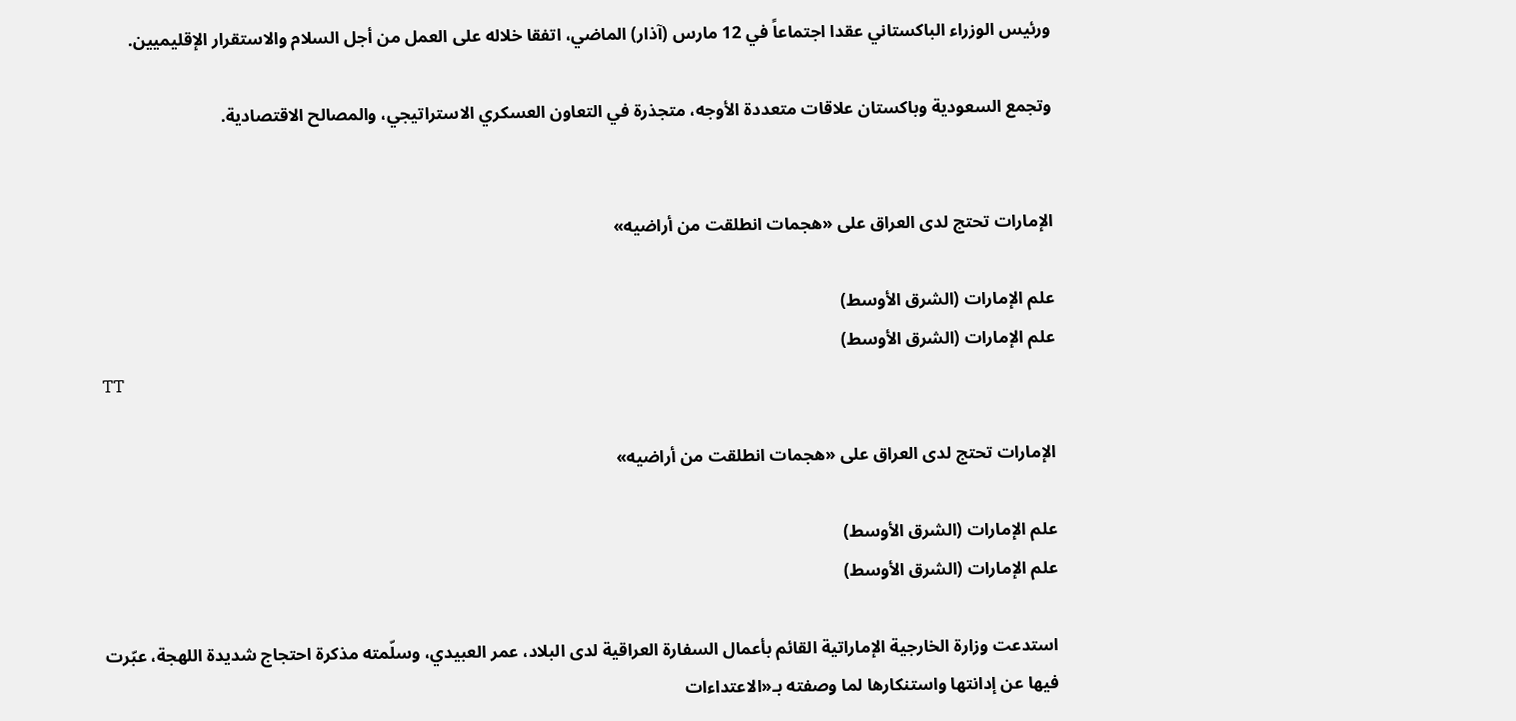ورئيس الوزراء الباكستاني عقدا اجتماعاً في 12 مارس (آذار) الماضي، اتفقا خلاله على العمل من أجل السلام والاستقرار الإقليميين.

وتجمع السعودية وباكستان علاقات متعددة الأوجه، متجذرة في التعاون العسكري الاستراتيجي، والمصالح الاقتصادية.


الإمارات تحتج لدى العراق على «هجمات انطلقت من أراضيه»

علم الإمارات (الشرق الأوسط)
علم الإمارات (الشرق الأوسط)
TT

الإمارات تحتج لدى العراق على «هجمات انطلقت من أراضيه»

علم الإمارات (الشرق الأوسط)
علم الإمارات (الشرق الأوسط)

استدعت وزارة الخارجية الإماراتية القائم بأعمال السفارة العراقية لدى البلاد، عمر العبيدي، وسلّمته مذكرة احتجاج شديدة اللهجة، عبّرت فيها عن إدانتها واستنكارها لما وصفته بـ«الاعتداءات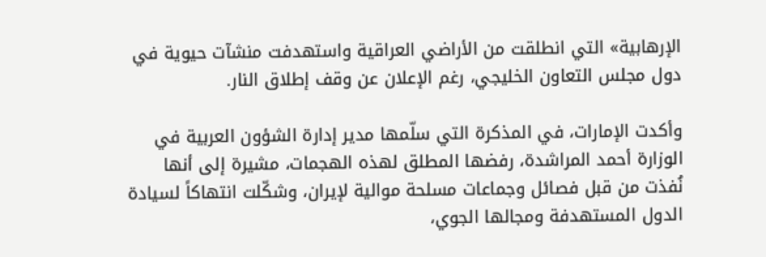الإرهابية» التي انطلقت من الأراضي العراقية واستهدفت منشآت حيوية في دول مجلس التعاون الخليجي، رغم الإعلان عن وقف إطلاق النار.

وأكدت الإمارات، في المذكرة التي سلّمها مدير إدارة الشؤون العربية في الوزارة أحمد المراشدة، رفضها المطلق لهذه الهجمات، مشيرة إلى أنها نُفذت من قبل فصائل وجماعات مسلحة موالية لإيران، وشكّلت انتهاكاً لسيادة الدول المستهدفة ومجالها الجوي،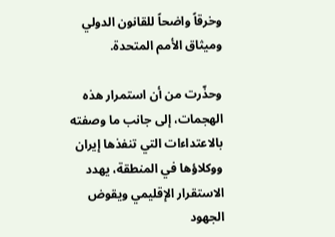وخرقاً واضحاً للقانون الدولي وميثاق الأمم المتحدة.

وحذّرت من أن استمرار هذه الهجمات، إلى جانب ما وصفته بالاعتداءات التي تنفذها إيران ووكلاؤها في المنطقة، يهدد الاستقرار الإقليمي ويقوض الجهود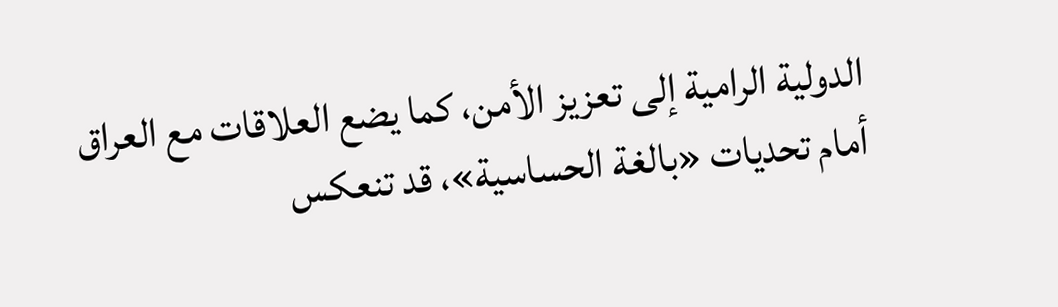الدولية الرامية إلى تعزيز الأمن، كما يضع العلاقات مع العراق أمام تحديات «بالغة الحساسية»، قد تنعكس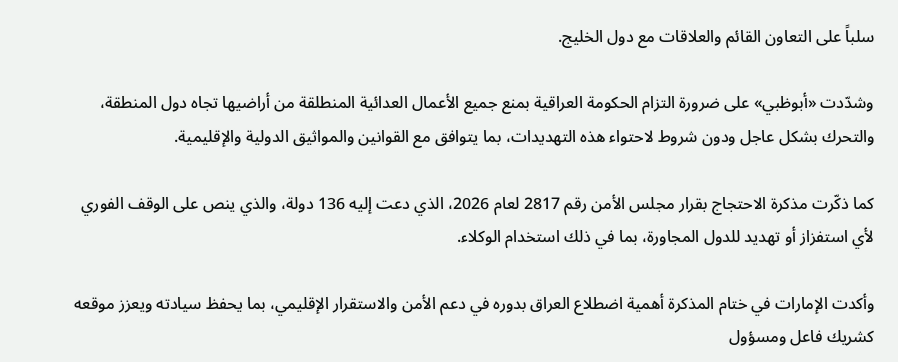سلباً على التعاون القائم والعلاقات مع دول الخليج.

وشدّدت «أبوظبي» على ضرورة التزام الحكومة العراقية بمنع جميع الأعمال العدائية المنطلقة من أراضيها تجاه دول المنطقة، والتحرك بشكل عاجل ودون شروط لاحتواء هذه التهديدات، بما يتوافق مع القوانين والمواثيق الدولية والإقليمية.

كما ذكّرت مذكرة الاحتجاج بقرار مجلس الأمن رقم 2817 لعام 2026، الذي دعت إليه 136 دولة، والذي ينص على الوقف الفوري لأي استفزاز أو تهديد للدول المجاورة، بما في ذلك استخدام الوكلاء.

وأكدت الإمارات في ختام المذكرة أهمية اضطلاع العراق بدوره في دعم الأمن والاستقرار الإقليمي، بما يحفظ سيادته ويعزز موقعه كشريك فاعل ومسؤول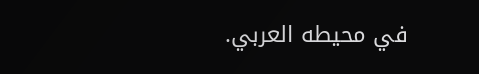في محيطه العربي.